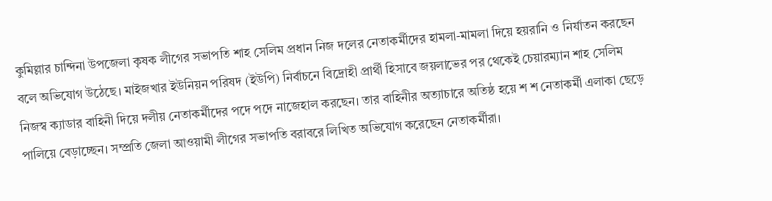কুমিল্লার চান্দিনা উপজেলা কৃষক লীগের সভাপতি শাহ সেলিম প্রধান নিজ দলের নেতাকর্মীদের হামলা-মামলা দিয়ে হয়রানি ও নির্যাতন করছেন বলে অভিযোগ উঠেছে। মাইজখার ইউনিয়ন পরিষদ (ইউপি) নির্বাচনে বিদ্রোহী প্রার্থী হিসাবে জয়লাভের পর থেকেই চেয়ারম্যান শাহ সেলিম নিজস্ব ক্যাডার বাহিনী দিয়ে দলীয় নেতাকর্মীদের পদে পদে নাজেহাল করছেন। তার বাহিনীর অত্যাচারে অতিষ্ঠ হয়ে শ শ নেতাকর্মী এলাকা ছেড়ে পালিয়ে বেড়াচ্ছেন। সম্প্রতি জেলা আওয়ামী লীগের সভাপতি বরাবরে লিখিত অভিযোগ করেছেন নেতাকর্মীরা।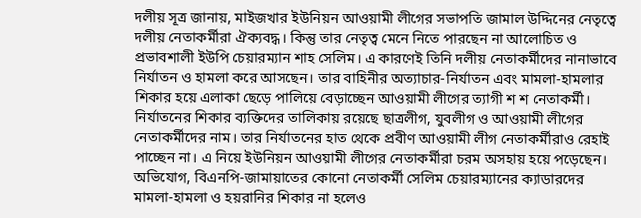দলীয় সূত্র জানায়, মাইজখার ইউনিয়ন আওয়ামী লীগের সভাপতি জামাল উদ্দিনের নেতৃত্বে দলীয় নেতাকর্মীরা ঐক্যবদ্ধ। কিন্তু তার নেতৃত্ব মেনে নিতে পারছেন না আলোচিত ও প্রভাবশালী ইউপি চেয়ারম্যান শাহ সেলিম। এ কারণেই তিনি দলীয় নেতাকর্মীদের নানাভাবে নির্যাতন ও হামলা করে আসছেন। তার বাহিনীর অত্যাচার-নির্যাতন এবং মামলা-হামলার শিকার হয়ে এলাকা ছেড়ে পালিয়ে বেড়াচ্ছেন আওয়ামী লীগের ত্যাগী শ শ নেতাকর্মী। নির্যাতনের শিকার ব্যক্তিদের তালিকায় রয়েছে ছাত্রলীগ, যুবলীগ ও আওয়ামী লীগের নেতাকর্মীদের নাম। তার নির্যাতনের হাত থেকে প্রবীণ আওয়ামী লীগ নেতাকর্মীরাও রেহাই পাচ্ছেন না। এ নিয়ে ইউনিয়ন আওয়ামী লীগের নেতাকর্মীরা চরম অসহায় হয়ে পড়েছেন। অভিযোগ, বিএনপি-জামায়াতের কোনো নেতাকর্মী সেলিম চেয়ারম্যানের ক্যাডারদের মামলা-হামলা ও হয়রানির শিকার না হলেও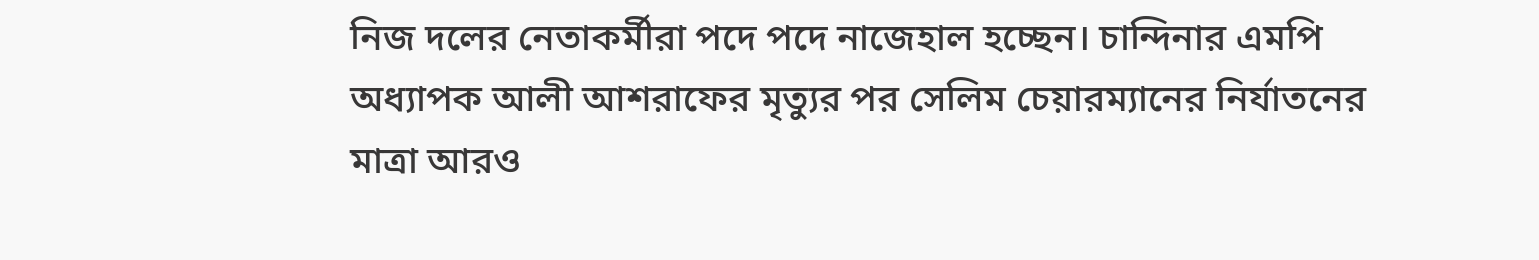নিজ দলের নেতাকর্মীরা পদে পদে নাজেহাল হচ্ছেন। চান্দিনার এমপি অধ্যাপক আলী আশরাফের মৃত্যুর পর সেলিম চেয়ারম্যানের নির্যাতনের মাত্রা আরও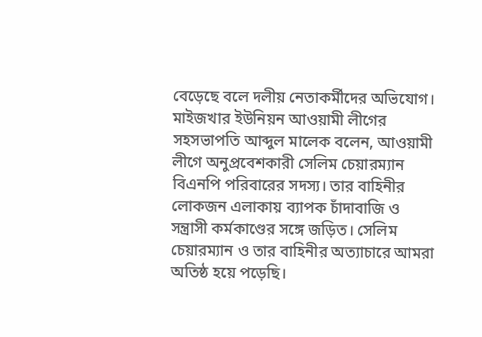বেড়েছে বলে দলীয় নেতাকর্মীদের অভিযোগ।
মাইজখার ইউনিয়ন আওয়ামী লীগের সহসভাপতি আব্দুল মালেক বলেন, আওয়ামী লীগে অনুপ্রবেশকারী সেলিম চেয়ারম্যান বিএনপি পরিবারের সদস্য। তার বাহিনীর লোকজন এলাকায় ব্যাপক চাঁদাবাজি ও সন্ত্রাসী কর্মকাণ্ডের সঙ্গে জড়িত। সেলিম চেয়ারম্যান ও তার বাহিনীর অত্যাচারে আমরা অতিষ্ঠ হয়ে পড়েছি।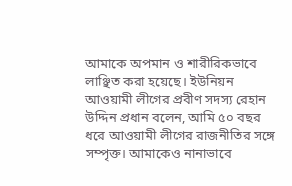আমাকে অপমান ও শারীরিকভাবে লাঞ্ছিত করা হয়েছে। ইউনিয়ন আওয়ামী লীগের প্রবীণ সদস্য রেহান উদ্দিন প্রধান বলেন, আমি ৫০ বছর ধরে আওয়ামী লীগের রাজনীতির সঙ্গে সম্পৃক্ত। আমাকেও নানাভাবে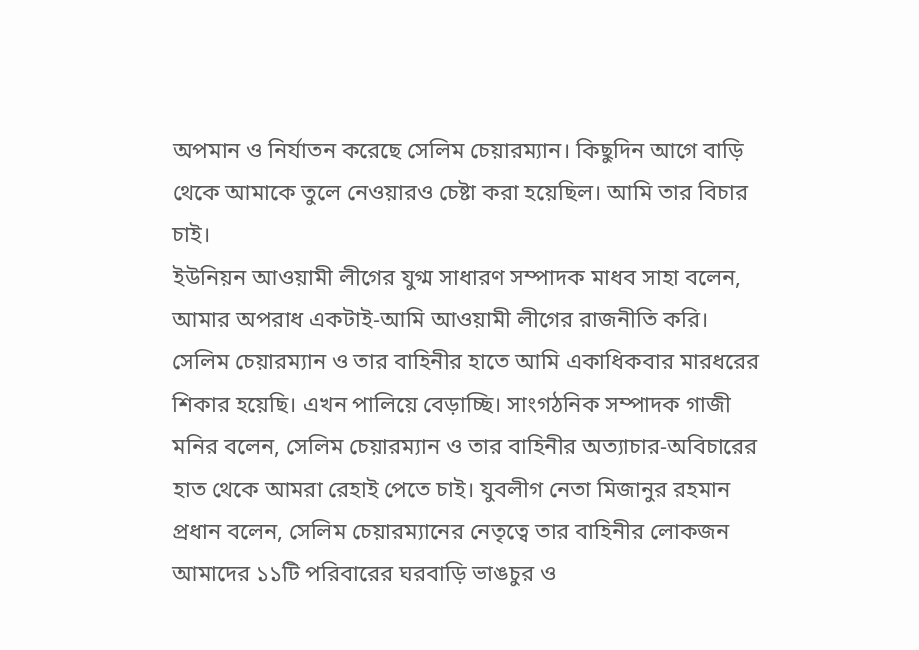অপমান ও নির্যাতন করেছে সেলিম চেয়ারম্যান। কিছুদিন আগে বাড়ি থেকে আমাকে তুলে নেওয়ারও চেষ্টা করা হয়েছিল। আমি তার বিচার চাই।
ইউনিয়ন আওয়ামী লীগের যুগ্ম সাধারণ সম্পাদক মাধব সাহা বলেন, আমার অপরাধ একটাই-আমি আওয়ামী লীগের রাজনীতি করি। সেলিম চেয়ারম্যান ও তার বাহিনীর হাতে আমি একাধিকবার মারধরের শিকার হয়েছি। এখন পালিয়ে বেড়াচ্ছি। সাংগঠনিক সম্পাদক গাজী মনির বলেন, সেলিম চেয়ারম্যান ও তার বাহিনীর অত্যাচার-অবিচারের হাত থেকে আমরা রেহাই পেতে চাই। যুবলীগ নেতা মিজানুর রহমান প্রধান বলেন, সেলিম চেয়ারম্যানের নেতৃত্বে তার বাহিনীর লোকজন আমাদের ১১টি পরিবারের ঘরবাড়ি ভাঙচুর ও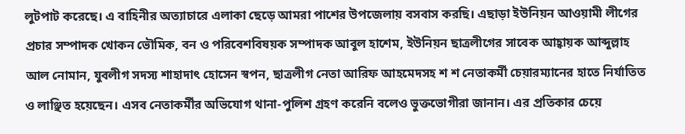লুটপাট করেছে। এ বাহিনীর অত্যাচারে এলাকা ছেড়ে আমরা পাশের উপজেলায় বসবাস করছি। এছাড়া ইউনিয়ন আওয়ামী লীগের প্রচার সম্পাদক খোকন ভৌমিক, বন ও পরিবেশবিষয়ক সম্পাদক আবুল হাশেম, ইউনিয়ন ছাত্রলীগের সাবেক আহ্বায়ক আব্দুল্লাহ আল নোমান, যুবলীগ সদস্য শাহাদাৎ হোসেন স্বপন, ছাত্রলীগ নেতা আরিফ আহমেদসহ শ শ নেতাকর্মী চেয়ারম্যানের হাতে নির্যাতিত ও লাঞ্ছিত হয়েছেন। এসব নেতাকর্মীর অভিযোগ থানা-পুলিশ গ্রহণ করেনি বলেও ভুক্তভোগীরা জানান। এর প্রতিকার চেয়ে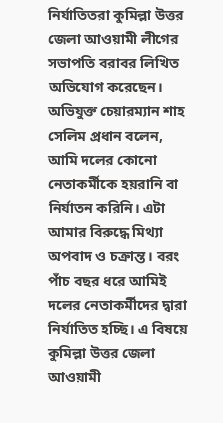নির্যাতিতরা কুমিল্লা উত্তর জেলা আওয়ামী লীগের সভাপতি বরাবর লিখিত অভিযোগ করেছেন। অভিযুক্ত চেয়ারম্যান শাহ সেলিম প্রধান বলেন, আমি দলের কোনো নেতাকর্মীকে হয়রানি বা নির্যাতন করিনি। এটা আমার বিরুদ্ধে মিথ্যা অপবাদ ও চক্রান্ত। বরং পাঁচ বছর ধরে আমিই দলের নেতাকর্মীদের দ্বারা নির্যাতিত হচ্ছি। এ বিষয়ে কুমিল্লা উত্তর জেলা আওয়ামী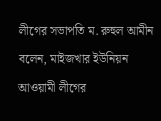লীগের সভাপতি ম. রুহুল আমীন বলেন, মাইজখার ইউনিয়ন আওয়ামী লীগের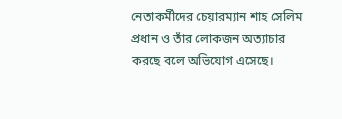নেতাকর্মীদের চেয়ারম্যান শাহ সেলিম প্রধান ও তাঁর লোকজন অত্যাচার করছে বলে অভিযোগ এসেছে।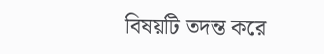বিষয়টি তদন্ত করে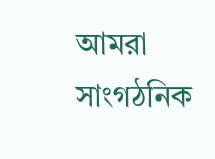আমরা সাংগঠনিক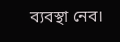ব্যবস্থা নেব।